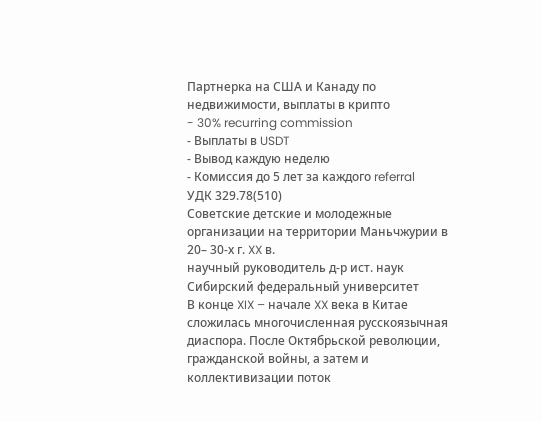Партнерка на США и Канаду по недвижимости, выплаты в крипто
- 30% recurring commission
- Выплаты в USDT
- Вывод каждую неделю
- Комиссия до 5 лет за каждого referral
УДК 329.78(510)
Советские детские и молодежные организации на территории Маньчжурии в 20– 30-х г. XX в.
научный руководитель д-р ист. наук
Сибирский федеральный университет
В конце XIX – начале XX века в Китае сложилась многочисленная русскоязычная диаспора. После Октябрьской революции, гражданской войны, а затем и коллективизации поток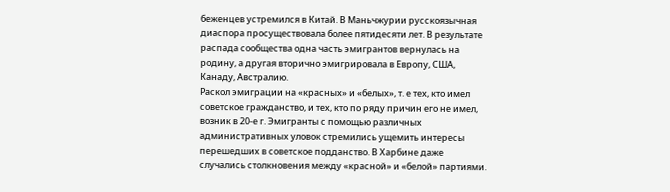беженцев устремился в Китай. В Маньчжурии русскоязычная диаспора просуществовала более пятидесяти лет. В результате распада сообщества одна часть эмигрантов вернулась на родину, а другая вторично эмигрировала в Европу, США, Канаду, Австралию.
Раскол эмиграции на «красных» и «белых», т. е тех, кто имел советское гражданство, и тех, кто по ряду причин его не имел, возник в 20-е г. Эмигранты с помощью различных административных уловок стремились ущемить интересы перешедших в советское подданство. В Харбине даже случались столкновения между «красной» и «белой» партиями.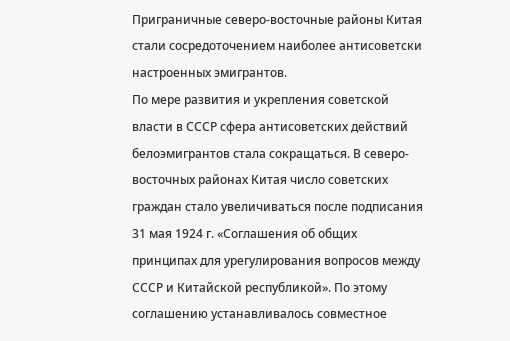Приграничные северо-восточные районы Китая стали сосредоточением наиболее антисоветски настроенных эмигрантов.
По мере развития и укрепления советской власти в СССР сфера антисоветских действий белоэмигрантов стала сокращаться. В северо-восточных районах Китая число советских граждан стало увеличиваться после подписания 31 мая 1924 г. «Соглашения об общих принципах для урегулирования вопросов между СССР и Китайской республикой». По этому соглашению устанавливалось совместное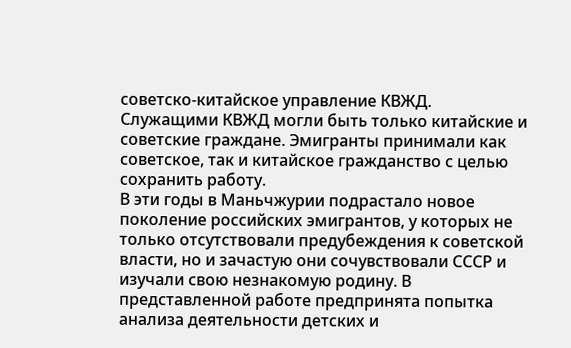советско-китайское управление КВЖД. Служащими КВЖД могли быть только китайские и советские граждане. Эмигранты принимали как советское, так и китайское гражданство с целью сохранить работу.
В эти годы в Маньчжурии подрастало новое поколение российских эмигрантов, у которых не только отсутствовали предубеждения к советской власти, но и зачастую они сочувствовали СССР и изучали свою незнакомую родину. В представленной работе предпринята попытка анализа деятельности детских и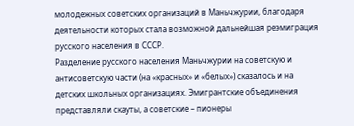молодежных советских организаций в Маньчжурии, благодаря деятельности которых стала возможной дальнейшая реэмиграция русского населения в СССР.
Разделение русского населения Маньчжурии на советскую и антисоветскую части (на «красных» и «белых») сказалось и на детских школьных организациях. Эмигрантские объединения представляли скауты, а советские – пионеры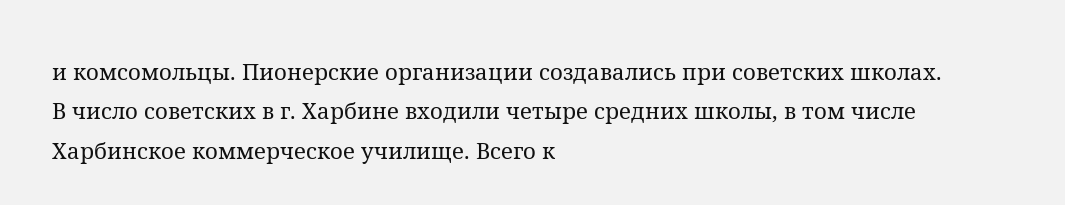и комсомольцы. Пионерские организации создавались при советских школах. В число советских в г. Харбине входили четыре средних школы, в том числе Харбинское коммерческое училище. Всего к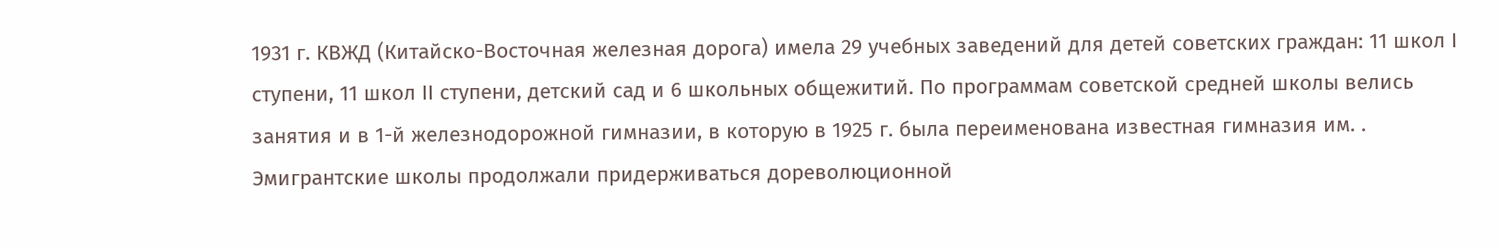1931 г. КВЖД (Китайско-Восточная железная дорога) имела 29 учебных заведений для детей советских граждан: 11 школ I ступени, 11 школ II ступени, детский сад и 6 школьных общежитий. По программам советской средней школы велись занятия и в 1-й железнодорожной гимназии, в которую в 1925 г. была переименована известная гимназия им. . Эмигрантские школы продолжали придерживаться дореволюционной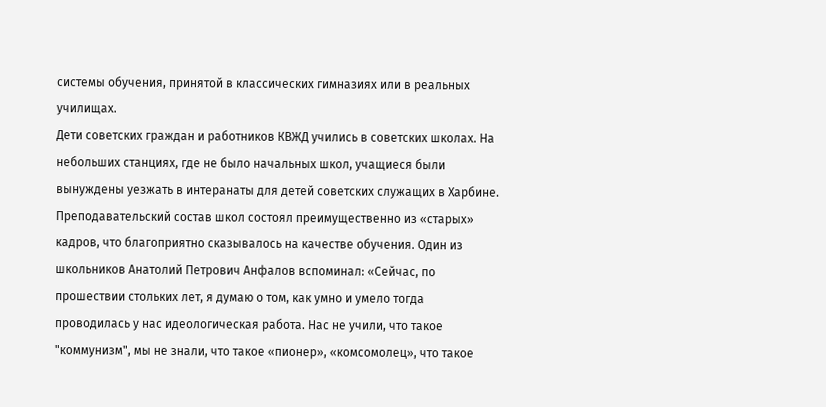системы обучения, принятой в классических гимназиях или в реальных училищах.
Дети советских граждан и работников КВЖД учились в советских школах. На небольших станциях, где не было начальных школ, учащиеся были вынуждены уезжать в интеранаты для детей советских служащих в Харбине. Преподавательский состав школ состоял преимущественно из «старых» кадров, что благоприятно сказывалось на качестве обучения. Один из школьников Анатолий Петрович Анфалов вспоминал: «Сейчас, по прошествии стольких лет, я думаю о том, как умно и умело тогда проводилась у нас идеологическая работа. Нас не учили, что такое "коммунизм", мы не знали, что такое «пионер», «комсомолец», что такое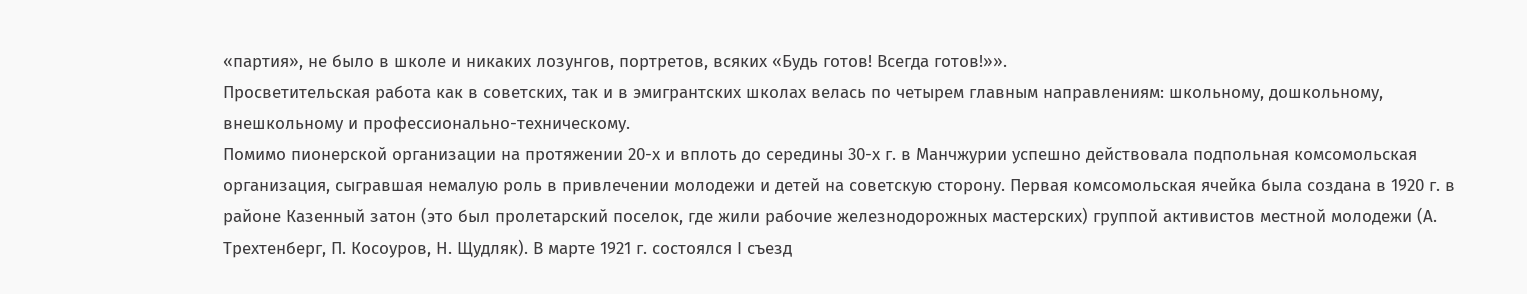«партия», не было в школе и никаких лозунгов, портретов, всяких «Будь готов! Всегда готов!»».
Просветительская работа как в советских, так и в эмигрантских школах велась по четырем главным направлениям: школьному, дошкольному, внешкольному и профессионально-техническому.
Помимо пионерской организации на протяжении 20-х и вплоть до середины 30-х г. в Манчжурии успешно действовала подпольная комсомольская организация, сыгравшая немалую роль в привлечении молодежи и детей на советскую сторону. Первая комсомольская ячейка была создана в 1920 г. в районе Казенный затон (это был пролетарский поселок, где жили рабочие железнодорожных мастерских) группой активистов местной молодежи (А. Трехтенберг, П. Косоуров, Н. Щудляк). В марте 1921 г. состоялся I съезд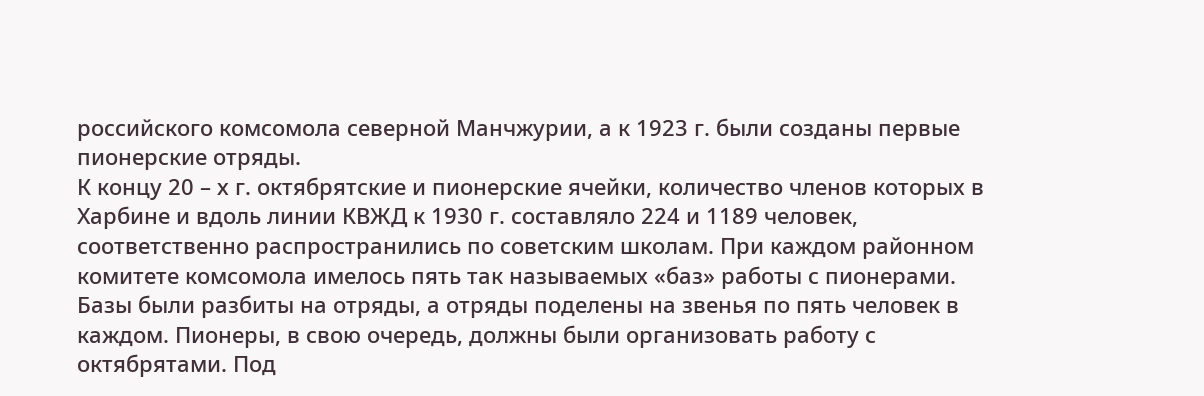российского комсомола северной Манчжурии, а к 1923 г. были созданы первые пионерские отряды.
К концу 20 – х г. октябрятские и пионерские ячейки, количество членов которых в Харбине и вдоль линии КВЖД к 1930 г. составляло 224 и 1189 человек, соответственно распространились по советским школам. При каждом районном комитете комсомола имелось пять так называемых «баз» работы с пионерами. Базы были разбиты на отряды, а отряды поделены на звенья по пять человек в каждом. Пионеры, в свою очередь, должны были организовать работу с октябрятами. Под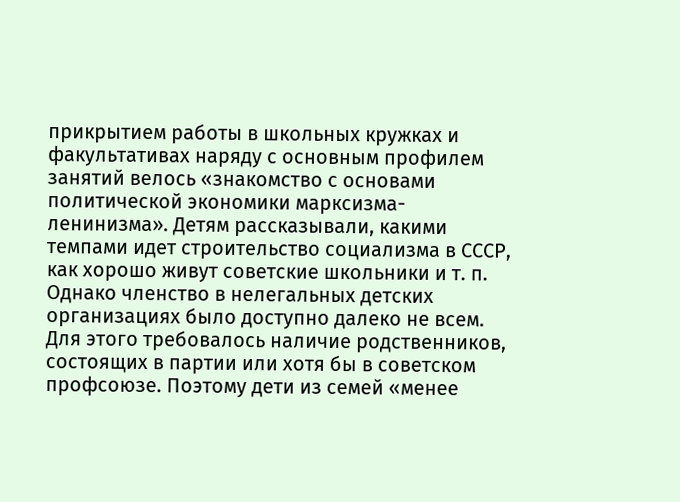прикрытием работы в школьных кружках и факультативах наряду с основным профилем занятий велось «знакомство с основами политической экономики марксизма-ленинизма». Детям рассказывали, какими темпами идет строительство социализма в СССР, как хорошо живут советские школьники и т. п.
Однако членство в нелегальных детских организациях было доступно далеко не всем. Для этого требовалось наличие родственников, состоящих в партии или хотя бы в советском профсоюзе. Поэтому дети из семей «менее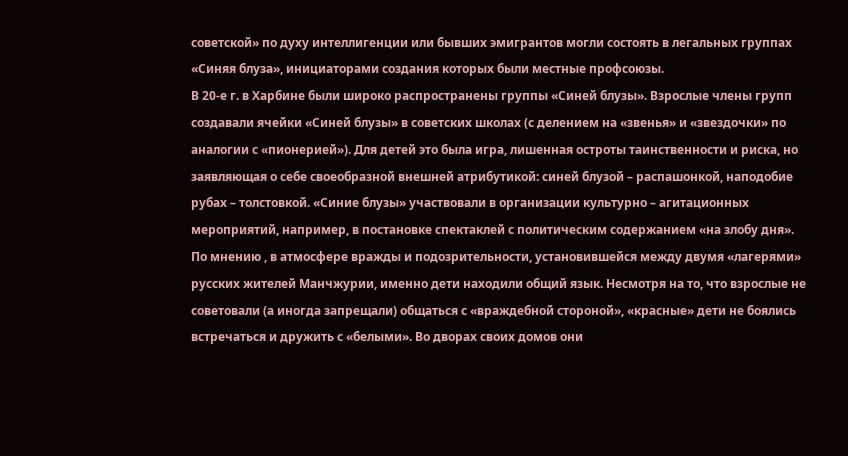советской» по духу интеллигенции или бывших эмигрантов могли состоять в легальных группах «Синяя блуза», инициаторами создания которых были местные профсоюзы.
В 20-е г. в Харбине были широко распространены группы «Синей блузы». Взрослые члены групп создавали ячейки «Синей блузы» в советских школах (с делением на «звенья» и «звездочки» по аналогии с «пионерией»). Для детей это была игра, лишенная остроты таинственности и риска, но заявляющая о себе своеобразной внешней атрибутикой: синей блузой – распашонкой, наподобие рубах – толстовкой. «Синие блузы» участвовали в организации культурно – агитационных мероприятий, например, в постановке спектаклей с политическим содержанием «на злобу дня».
По мнению , в атмосфере вражды и подозрительности, установившейся между двумя «лагерями» русских жителей Манчжурии, именно дети находили общий язык. Несмотря на то, что взрослые не советовали (а иногда запрещали) общаться с «враждебной стороной», «красные» дети не боялись встречаться и дружить с «белыми». Во дворах своих домов они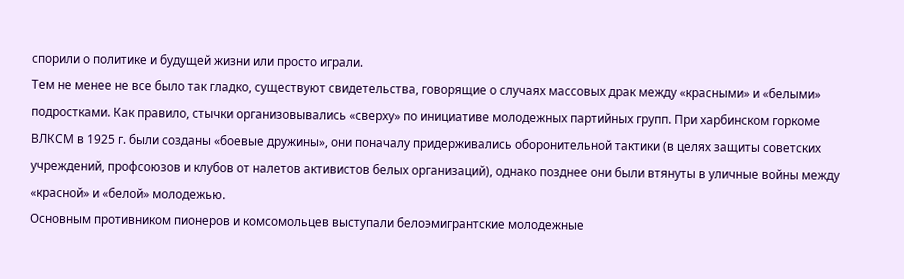спорили о политике и будущей жизни или просто играли.
Тем не менее не все было так гладко, существуют свидетельства, говорящие о случаях массовых драк между «красными» и «белыми» подростками. Как правило, стычки организовывались «сверху» по инициативе молодежных партийных групп. При харбинском горкоме ВЛКСМ в 1925 г. были созданы «боевые дружины», они поначалу придерживались оборонительной тактики (в целях защиты советских учреждений, профсоюзов и клубов от налетов активистов белых организаций), однако позднее они были втянуты в уличные войны между «красной» и «белой» молодежью.
Основным противником пионеров и комсомольцев выступали белоэмигрантские молодежные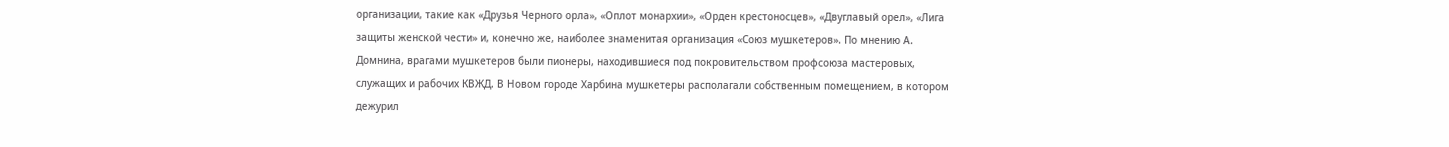организации, такие как «Друзья Черного орла», «Оплот монархии», «Орден крестоносцев», «Двуглавый орел», «Лига защиты женской чести» и, конечно же, наиболее знаменитая организация «Союз мушкетеров». По мнению А. Домнина, врагами мушкетеров были пионеры, находившиеся под покровительством профсоюза мастеровых, служащих и рабочих КВЖД. В Новом городе Харбина мушкетеры располагали собственным помещением, в котором дежурил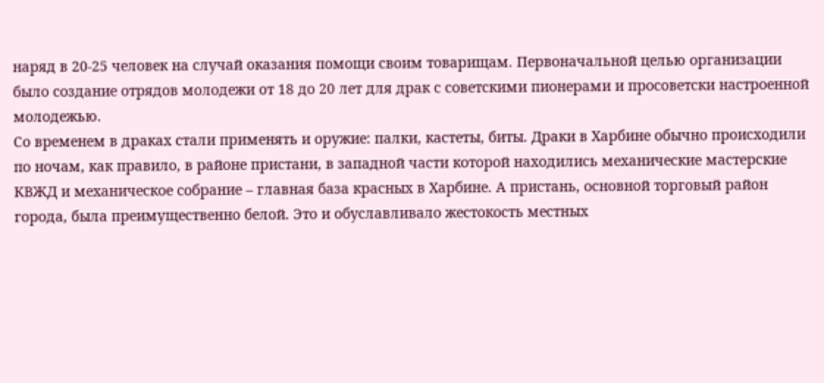наряд в 20-25 человек на случай оказания помощи своим товарищам. Первоначальной целью организации было создание отрядов молодежи от 18 до 20 лет для драк с советскими пионерами и просоветски настроенной молодежью.
Со временем в драках стали применять и оружие: палки, кастеты, биты. Драки в Харбине обычно происходили по ночам, как правило, в районе пристани, в западной части которой находились механические мастерские КВЖД и механическое собрание – главная база красных в Харбине. А пристань, основной торговый район города, была преимущественно белой. Это и обуславливало жестокость местных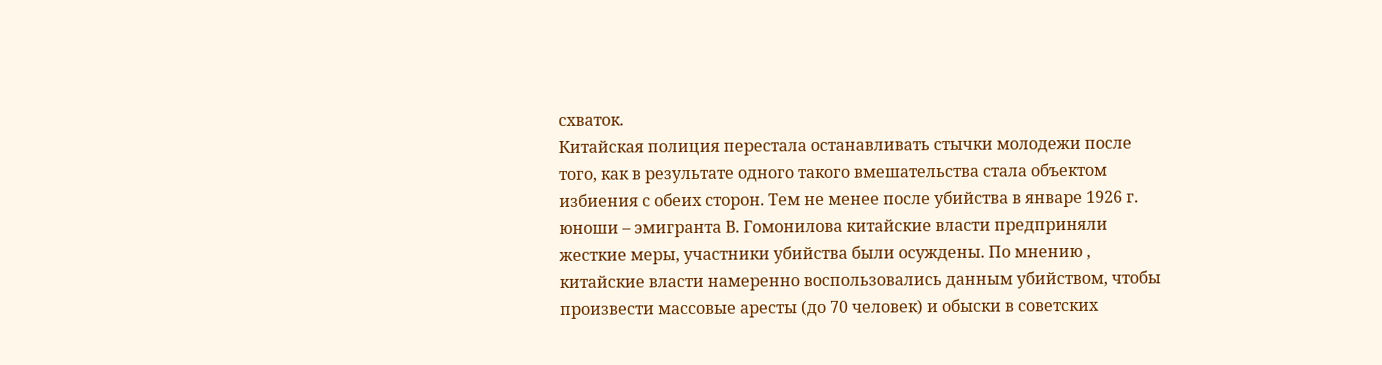схваток.
Китайская полиция перестала останавливать стычки молодежи после того, как в результате одного такого вмешательства стала объектом избиения с обеих сторон. Тем не менее после убийства в январе 1926 г. юноши – эмигранта В. Гомонилова китайские власти предприняли жесткие меры, участники убийства были осуждены. По мнению , китайские власти намеренно воспользовались данным убийством, чтобы произвести массовые аресты (до 70 человек) и обыски в советских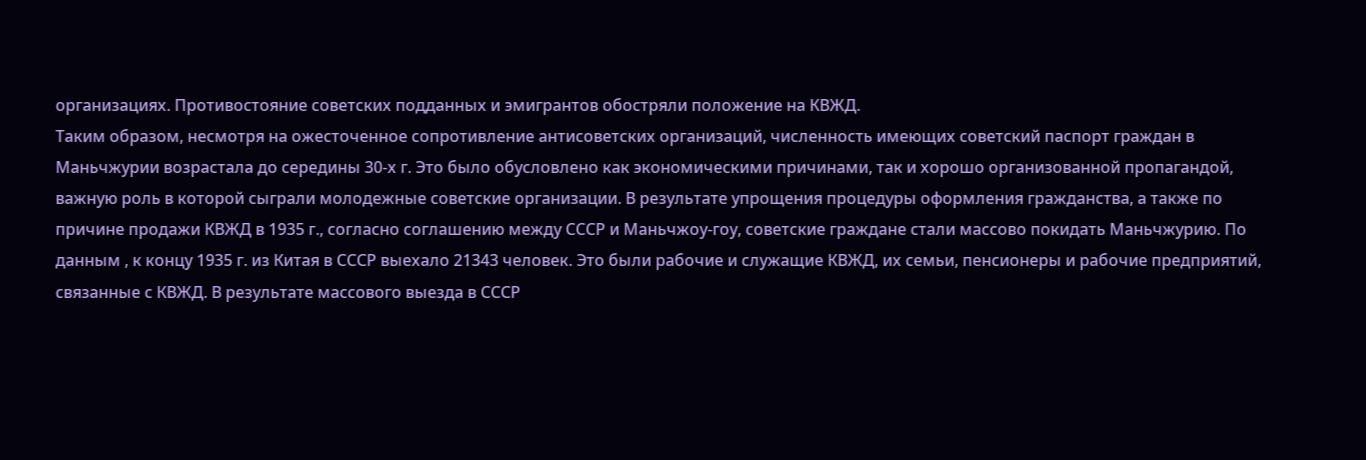организациях. Противостояние советских подданных и эмигрантов обостряли положение на КВЖД.
Таким образом, несмотря на ожесточенное сопротивление антисоветских организаций, численность имеющих советский паспорт граждан в Маньчжурии возрастала до середины 30-х г. Это было обусловлено как экономическими причинами, так и хорошо организованной пропагандой, важную роль в которой сыграли молодежные советские организации. В результате упрощения процедуры оформления гражданства, а также по причине продажи КВЖД в 1935 г., согласно соглашению между СССР и Маньчжоу-гоу, советские граждане стали массово покидать Маньчжурию. По данным , к концу 1935 г. из Китая в СССР выехало 21343 человек. Это были рабочие и служащие КВЖД, их семьи, пенсионеры и рабочие предприятий, связанные с КВЖД. В результате массового выезда в СССР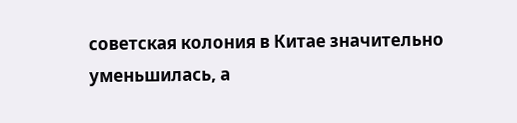советская колония в Китае значительно уменьшилась, а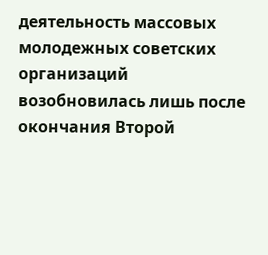деятельность массовых молодежных советских организаций возобновилась лишь после окончания Второй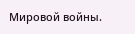Мировой войны.